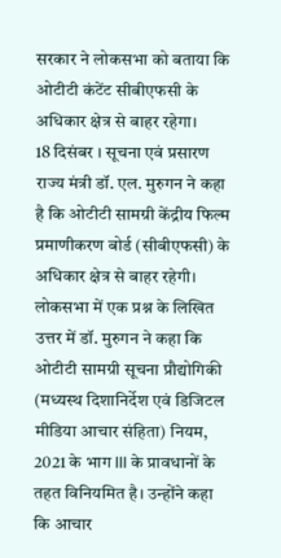सरकार ने लोकसभा को बताया कि ओटीटी कंटेंट सीबीएफसी के अधिकार क्षेत्र से बाहर रहेगा।
18 दिसंबर । सूचना एवं प्रसारण राज्य मंत्री डॉ. एल. मुरुगन ने कहा है कि ओटीटी सामग्री केंद्रीय फिल्म प्रमाणीकरण बोर्ड (सीबीएफसी) के अधिकार क्षेत्र से बाहर रहेगी। लोकसभा में एक प्रश्न के लिखित उत्तर में डॉ. मुरुगन ने कहा कि ओटीटी सामग्री सूचना प्रौद्योगिकी (मध्यस्थ दिशानिर्देश एवं डिजिटल मीडिया आचार संहिता) नियम, 2021 के भाग III के प्रावधानों के तहत विनियमित है। उन्होंने कहा कि आचार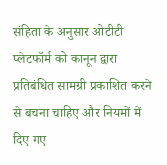संहिता के अनुसार ओटीटी प्लेटफॉर्म को कानून द्वारा प्रतिबंधित सामग्री प्रकाशित करने से बचना चाहिए और नियमों में दिए गए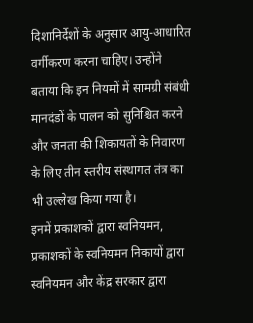दिशानिर्देशों के अनुसार आयु-आधारित वर्गीकरण करना चाहिए। उन्होंने बताया कि इन नियमों में सामग्री संबंधी मानदंडों के पालन को सुनिश्चित करने और जनता की शिकायतों के निवारण के लिए तीन स्तरीय संस्थागत तंत्र का भी उल्लेख किया गया है।
इनमें प्रकाशकों द्वारा स्वनियमन, प्रकाशकों के स्वनियमन निकायों द्वारा स्वनियमन और केंद्र सरकार द्वारा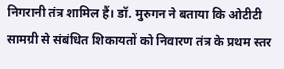निगरानी तंत्र शामिल हैं। डॉ. मुरुगन ने बताया कि ओटीटी सामग्री से संबंधित शिकायतों को निवारण तंत्र के प्रथम स्तर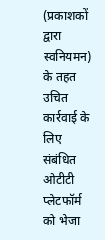(प्रकाशकों द्वारा स्वनियमन) के तहत उचित कार्रवाई के लिए संबंधित ओटीटी प्लेटफॉर्म को भेजा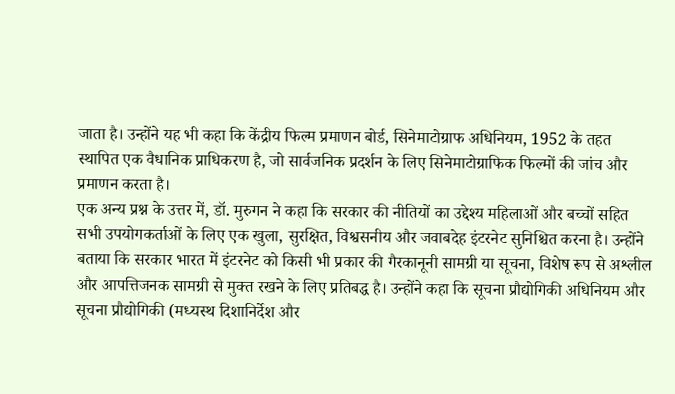जाता है। उन्होंने यह भी कहा कि केंद्रीय फिल्म प्रमाणन बोर्ड, सिनेमाटोग्राफ अधिनियम, 1952 के तहत स्थापित एक वैधानिक प्राधिकरण है, जो सार्वजनिक प्रदर्शन के लिए सिनेमाटोग्राफिक फिल्मों की जांच और प्रमाणन करता है।
एक अन्य प्रश्न के उत्तर में, डॉ. मुरुगन ने कहा कि सरकार की नीतियों का उद्देश्य महिलाओं और बच्चों सहित सभी उपयोगकर्ताओं के लिए एक खुला, सुरक्षित, विश्वसनीय और जवाबदेह इंटरनेट सुनिश्चित करना है। उन्होंने बताया कि सरकार भारत में इंटरनेट को किसी भी प्रकार की गैरकानूनी सामग्री या सूचना, विशेष रूप से अश्लील और आपत्तिजनक सामग्री से मुक्त रखने के लिए प्रतिबद्ध है। उन्होंने कहा कि सूचना प्रौद्योगिकी अधिनियम और सूचना प्रौद्योगिकी (मध्यस्थ दिशानिर्देश और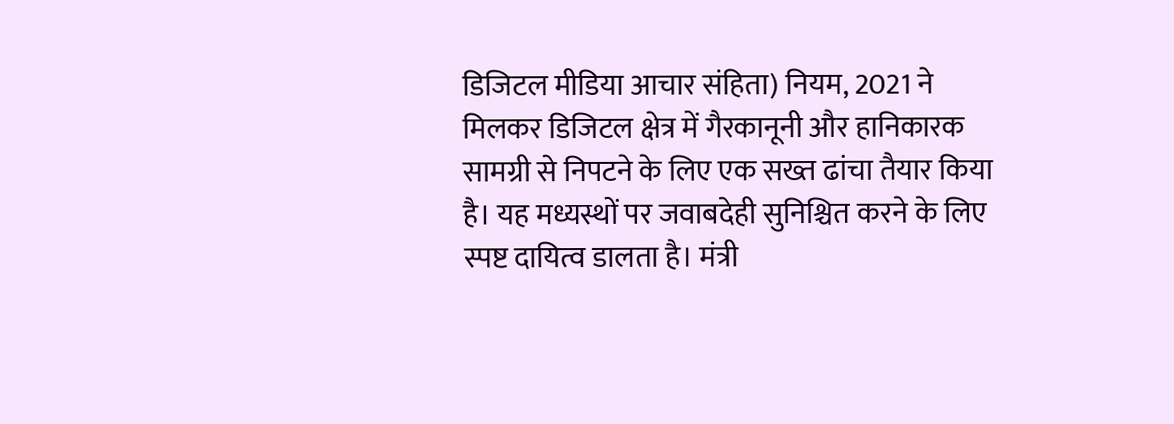डिजिटल मीडिया आचार संहिता) नियम, 2021 ने मिलकर डिजिटल क्षेत्र में गैरकानूनी और हानिकारक सामग्री से निपटने के लिए एक सख्त ढांचा तैयार किया है। यह मध्यस्थों पर जवाबदेही सुनिश्चित करने के लिए स्पष्ट दायित्व डालता है। मंत्री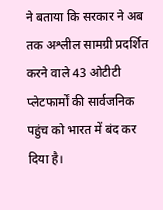ने बताया कि सरकार ने अब तक अश्लील सामग्री प्रदर्शित करने वाले 43 ओटीटी प्लेटफार्मों की सार्वजनिक पहुंच को भारत में बंद कर दिया है।